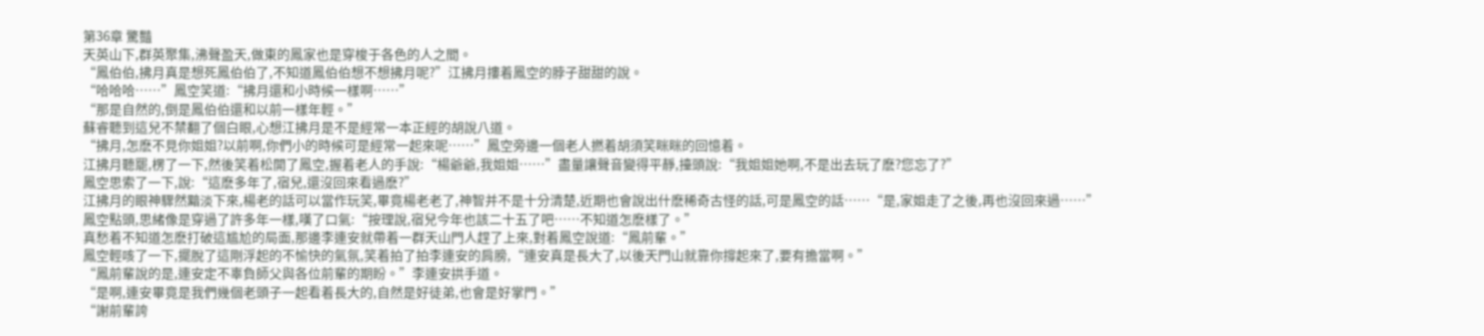第36章 驚豔
天英山下,群英聚集,沸聲盈天,做東的鳳家也是穿梭于各色的人之間。
“鳳伯伯,拂月真是想死鳳伯伯了,不知道鳳伯伯想不想拂月呢?”江拂月摟着鳳空的脖子甜甜的說。
“哈哈哈……”鳳空笑道:“拂月還和小時候一樣啊……”
“那是自然的,倒是鳳伯伯還和以前一樣年輕。”
蘇睿聽到這兒不禁翻了個白眼,心想江拂月是不是經常一本正經的胡說八道。
“拂月,怎麽不見你姐姐?以前啊,你們小的時候可是經常一起來呢……”鳳空旁邊一個老人撚着胡須笑眯眯的回憶着。
江拂月聽罷,楞了一下,然後笑着松開了鳳空,握着老人的手說:“楊爺爺,我姐姐……”盡量讓聲音變得平靜,擡頭說:“我姐姐她啊,不是出去玩了麽?您忘了?”
鳳空思索了一下,說:“這麽多年了,宿兒,還沒回來看過麽?”
江拂月的眼神驟然黯淡下來,楊老的話可以當作玩笑,畢竟楊老老了,神智并不是十分清楚,近期也會說出什麽稀奇古怪的話,可是鳳空的話……“是,家姐走了之後,再也沒回來過……”
鳳空點頭,思緒像是穿過了許多年一樣,嘆了口氣:“按理說,宿兒今年也該二十五了吧……不知道怎麽樣了。”
真愁着不知道怎麽打破這尴尬的局面,那邊李連安就帶着一群天山門人趕了上來,對着鳳空說道:“鳳前輩。”
鳳空輕咳了一下,擺脫了這剛浮起的不愉快的氣氛,笑着拍了拍李連安的肩膀,“連安真是長大了,以後天門山就靠你撐起來了,要有擔當啊。”
“鳳前輩說的是,連安定不辜負師父與各位前輩的期盼。”李連安拱手道。
“是啊,連安畢竟是我們幾個老頭子一起看着長大的,自然是好徒弟,也會是好掌門。”
“謝前輩誇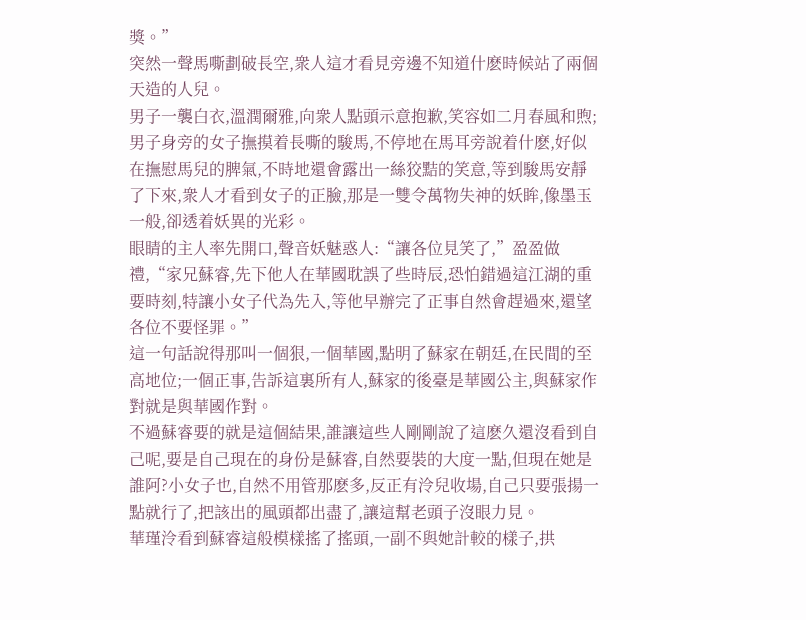獎。”
突然一聲馬嘶劃破長空,衆人這才看見旁邊不知道什麽時候站了兩個天造的人兒。
男子一襲白衣,溫潤爾雅,向衆人點頭示意抱歉,笑容如二月春風和煦;男子身旁的女子撫摸着長嘶的駿馬,不停地在馬耳旁說着什麽,好似在撫慰馬兒的脾氣,不時地還會露出一絲狡黠的笑意,等到駿馬安靜了下來,衆人才看到女子的正臉,那是一雙令萬物失神的妖眸,像墨玉一般,卻透着妖異的光彩。
眼睛的主人率先開口,聲音妖魅惑人:“讓各位見笑了,”盈盈做禮,“家兄蘇睿,先下他人在華國耽誤了些時辰,恐怕錯過這江湖的重要時刻,特讓小女子代為先入,等他早辦完了正事自然會趕過來,還望各位不要怪罪。”
這一句話說得那叫一個狠,一個華國,點明了蘇家在朝廷,在民間的至高地位;一個正事,告訴這裏所有人,蘇家的後臺是華國公主,與蘇家作對就是與華國作對。
不過蘇睿要的就是這個結果,誰讓這些人剛剛說了這麽久還沒看到自己呢,要是自己現在的身份是蘇睿,自然要裝的大度一點,但現在她是誰阿?小女子也,自然不用管那麽多,反正有泠兒收場,自己只要張揚一點就行了,把該出的風頭都出盡了,讓這幫老頭子沒眼力見。
華瑾泠看到蘇睿這般模樣搖了搖頭,一副不與她計較的樣子,拱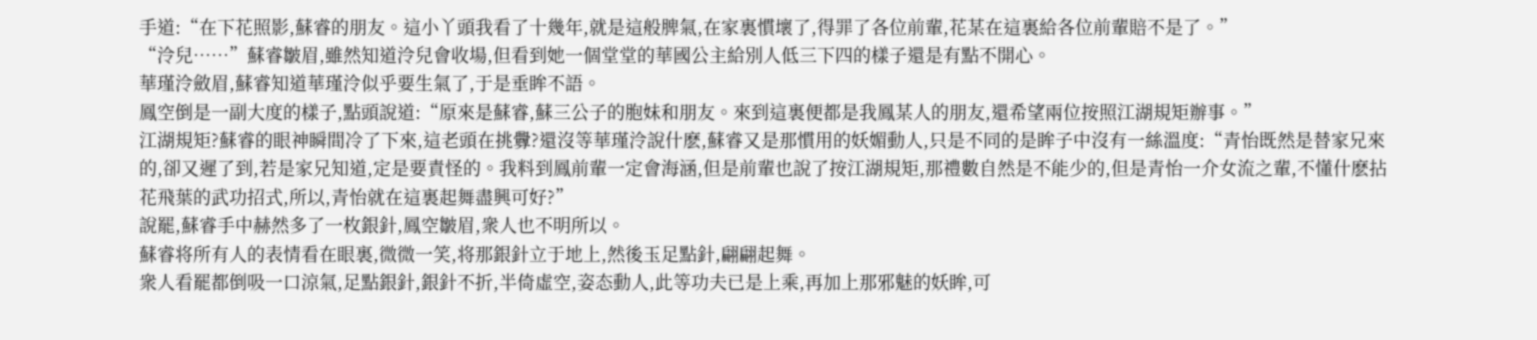手道:“在下花照影,蘇睿的朋友。這小丫頭我看了十幾年,就是這般脾氣,在家裏慣壞了,得罪了各位前輩,花某在這裏給各位前輩賠不是了。”
“泠兒……”蘇睿皺眉,雖然知道泠兒會收場,但看到她一個堂堂的華國公主給別人低三下四的樣子還是有點不開心。
華瑾泠斂眉,蘇睿知道華瑾泠似乎要生氣了,于是垂眸不語。
鳳空倒是一副大度的樣子,點頭說道:“原來是蘇睿,蘇三公子的胞妹和朋友。來到這裏便都是我鳳某人的朋友,還希望兩位按照江湖規矩辦事。”
江湖規矩?蘇睿的眼神瞬間冷了下來,這老頭在挑釁?還沒等華瑾泠說什麽,蘇睿又是那慣用的妖媚動人,只是不同的是眸子中沒有一絲溫度:“青怡既然是替家兄來的,卻又遲了到,若是家兄知道,定是要責怪的。我料到鳳前輩一定會海涵,但是前輩也說了按江湖規矩,那禮數自然是不能少的,但是青怡一介女流之輩,不懂什麽拈花飛葉的武功招式,所以,青怡就在這裏起舞盡興可好?”
說罷,蘇睿手中赫然多了一枚銀針,鳳空皺眉,衆人也不明所以。
蘇睿将所有人的表情看在眼裏,微微一笑,将那銀針立于地上,然後玉足點針,翩翩起舞。
衆人看罷都倒吸一口涼氣,足點銀針,銀針不折,半倚虛空,姿态動人,此等功夫已是上乘,再加上那邪魅的妖眸,可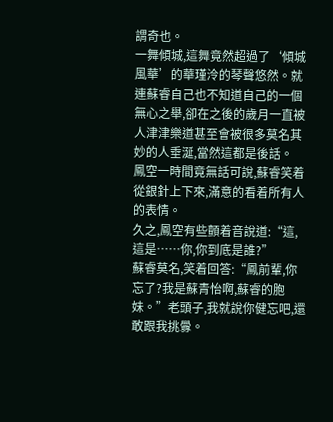謂奇也。
一舞傾城,這舞竟然超過了‘傾城風華’的華瑾泠的琴聲悠然。就連蘇睿自己也不知道自己的一個無心之舉,卻在之後的歲月一直被人津津樂道甚至會被很多莫名其妙的人垂涎,當然這都是後話。
鳳空一時間竟無話可說,蘇睿笑着從銀針上下來,滿意的看着所有人的表情。
久之,鳳空有些顫着音說道:“這,這是……你,你到底是誰?”
蘇睿莫名,笑着回答:“鳳前輩,你忘了?我是蘇青怡啊,蘇睿的胞妹。”老頭子,我就說你健忘吧,還敢跟我挑釁。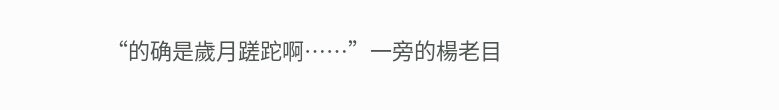“的确是歲月蹉跎啊……”一旁的楊老目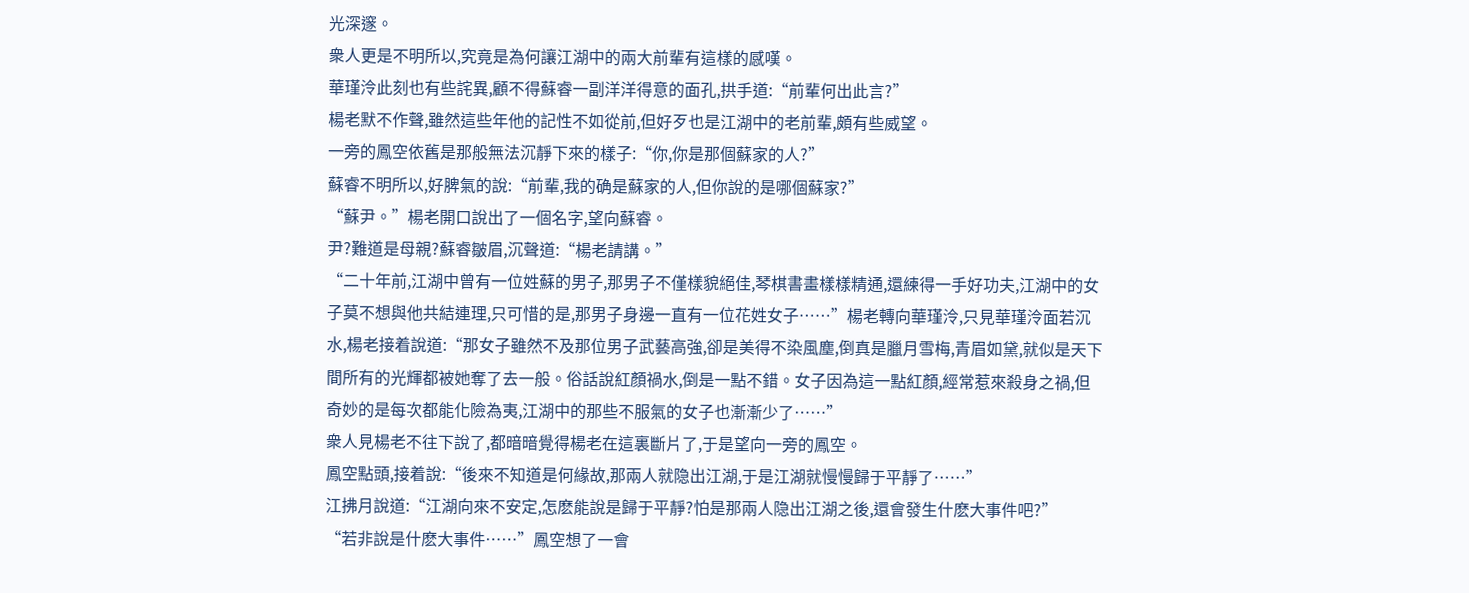光深邃。
衆人更是不明所以,究竟是為何讓江湖中的兩大前輩有這樣的感嘆。
華瑾泠此刻也有些詫異,顧不得蘇睿一副洋洋得意的面孔,拱手道:“前輩何出此言?”
楊老默不作聲,雖然這些年他的記性不如從前,但好歹也是江湖中的老前輩,頗有些威望。
一旁的鳳空依舊是那般無法沉靜下來的樣子:“你,你是那個蘇家的人?”
蘇睿不明所以,好脾氣的說:“前輩,我的确是蘇家的人,但你說的是哪個蘇家?”
“蘇尹。”楊老開口說出了一個名字,望向蘇睿。
尹?難道是母親?蘇睿皺眉,沉聲道:“楊老請講。”
“二十年前,江湖中曾有一位姓蘇的男子,那男子不僅樣貌絕佳,琴棋書畫樣樣精通,還練得一手好功夫,江湖中的女子莫不想與他共結連理,只可惜的是,那男子身邊一直有一位花姓女子……”楊老轉向華瑾泠,只見華瑾泠面若沉水,楊老接着說道:“那女子雖然不及那位男子武藝高強,卻是美得不染風塵,倒真是臘月雪梅,青眉如黛,就似是天下間所有的光輝都被她奪了去一般。俗話說紅顏禍水,倒是一點不錯。女子因為這一點紅顏,經常惹來殺身之禍,但奇妙的是每次都能化險為夷,江湖中的那些不服氣的女子也漸漸少了……”
衆人見楊老不往下說了,都暗暗覺得楊老在這裏斷片了,于是望向一旁的鳳空。
鳳空點頭,接着說:“後來不知道是何緣故,那兩人就隐出江湖,于是江湖就慢慢歸于平靜了……”
江拂月說道:“江湖向來不安定,怎麽能說是歸于平靜?怕是那兩人隐出江湖之後,還會發生什麽大事件吧?”
“若非說是什麽大事件……”鳳空想了一會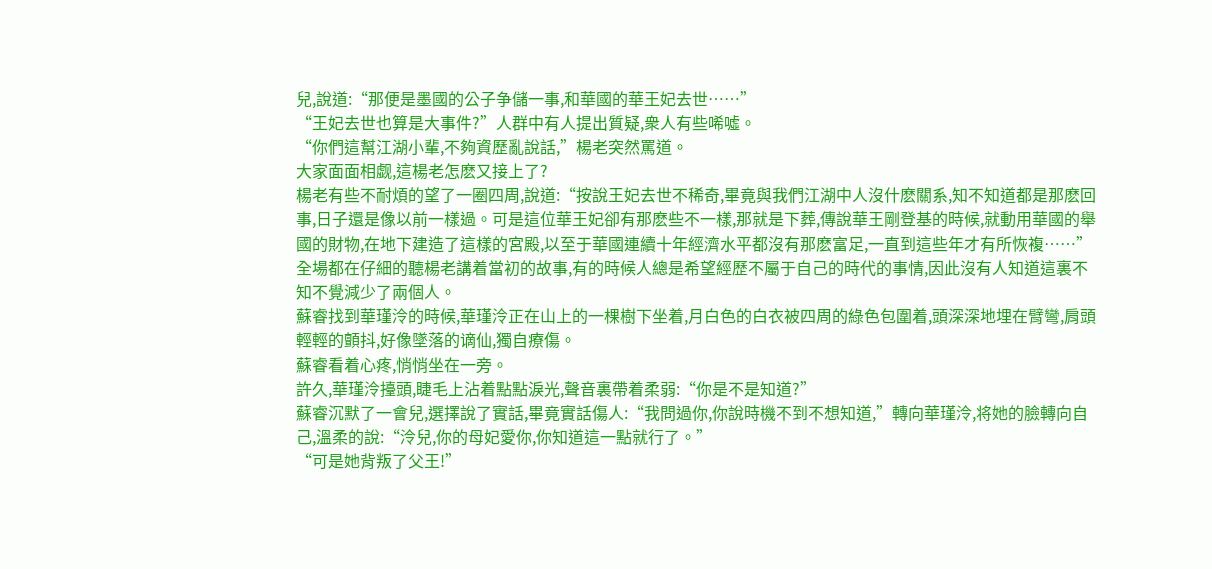兒,說道:“那便是墨國的公子争儲一事,和華國的華王妃去世……”
“王妃去世也算是大事件?”人群中有人提出質疑,衆人有些唏噓。
“你們這幫江湖小輩,不夠資歷亂說話,”楊老突然罵道。
大家面面相觑,這楊老怎麽又接上了?
楊老有些不耐煩的望了一圈四周,說道:“按說王妃去世不稀奇,畢竟與我們江湖中人沒什麽關系,知不知道都是那麽回事,日子還是像以前一樣過。可是這位華王妃卻有那麽些不一樣,那就是下葬,傳說華王剛登基的時候,就動用華國的舉國的財物,在地下建造了這樣的宮殿,以至于華國連續十年經濟水平都沒有那麽富足,一直到這些年才有所恢複……”
全場都在仔細的聽楊老講着當初的故事,有的時候人總是希望經歷不屬于自己的時代的事情,因此沒有人知道這裏不知不覺減少了兩個人。
蘇睿找到華瑾泠的時候,華瑾泠正在山上的一棵樹下坐着,月白色的白衣被四周的綠色包圍着,頭深深地埋在臂彎,肩頭輕輕的顫抖,好像墜落的谪仙,獨自療傷。
蘇睿看着心疼,悄悄坐在一旁。
許久,華瑾泠擡頭,睫毛上沾着點點淚光,聲音裏帶着柔弱:“你是不是知道?”
蘇睿沉默了一會兒,選擇說了實話,畢竟實話傷人:“我問過你,你說時機不到不想知道,”轉向華瑾泠,将她的臉轉向自己,溫柔的說:“泠兒,你的母妃愛你,你知道這一點就行了。”
“可是她背叛了父王!”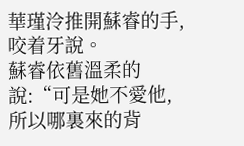華瑾泠推開蘇睿的手,咬着牙說。
蘇睿依舊溫柔的說:“可是她不愛他,所以哪裏來的背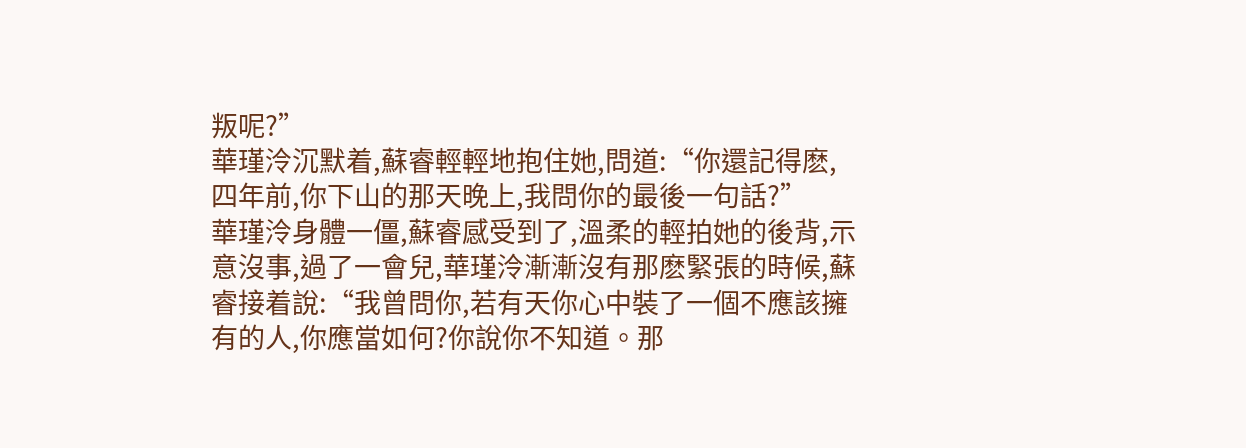叛呢?”
華瑾泠沉默着,蘇睿輕輕地抱住她,問道:“你還記得麽,四年前,你下山的那天晚上,我問你的最後一句話?”
華瑾泠身體一僵,蘇睿感受到了,溫柔的輕拍她的後背,示意沒事,過了一會兒,華瑾泠漸漸沒有那麽緊張的時候,蘇睿接着說:“我曾問你,若有天你心中裝了一個不應該擁有的人,你應當如何?你說你不知道。那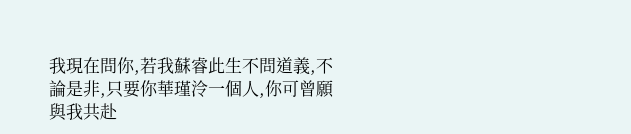我現在問你,若我蘇睿此生不問道義,不論是非,只要你華瑾泠一個人,你可曾願與我共赴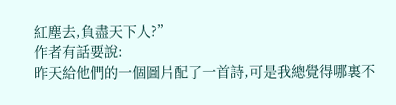紅塵去,負盡天下人?”
作者有話要說:
昨天給他們的一個圖片配了一首詩,可是我總覺得哪裏不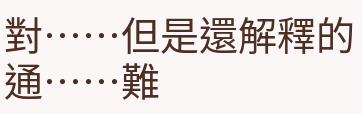對……但是還解釋的通……難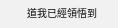道我已經領悟到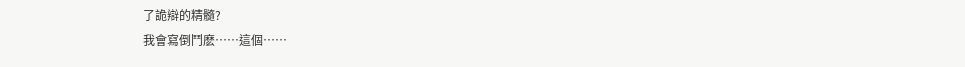了詭辯的精髓?
我會寫倒鬥麽……這個……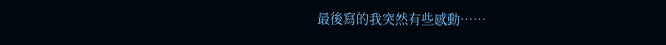最後寫的我突然有些感動……